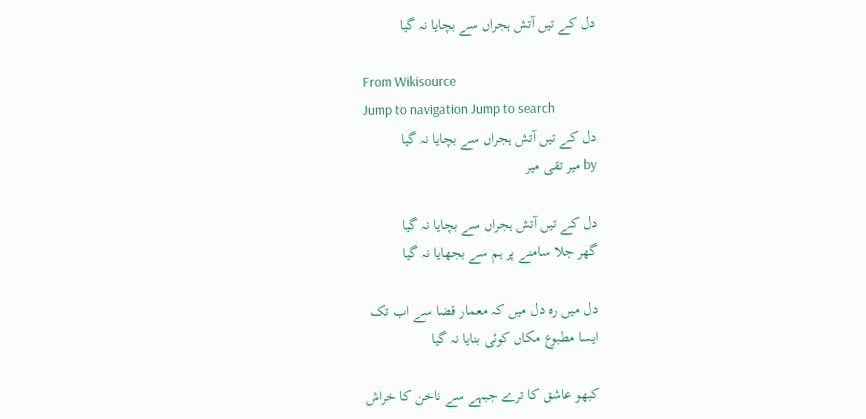دل کے تیں آتش ہجراں سے بچایا نہ گیا

From Wikisource
Jump to navigation Jump to search
دل کے تیں آتش ہجراں سے بچایا نہ گیا
by میر تقی میر

دل کے تیں آتش ہجراں سے بچایا نہ گیا
گھر جلا سامنے پر ہم سے بجھایا نہ گیا

دل میں رہ دل میں کہ معمار قضا سے اب تک
ایسا مطبوع مکاں کوئی بنایا نہ گیا

کبھو عاشق کا ترے جبہے سے ناخن کا خراش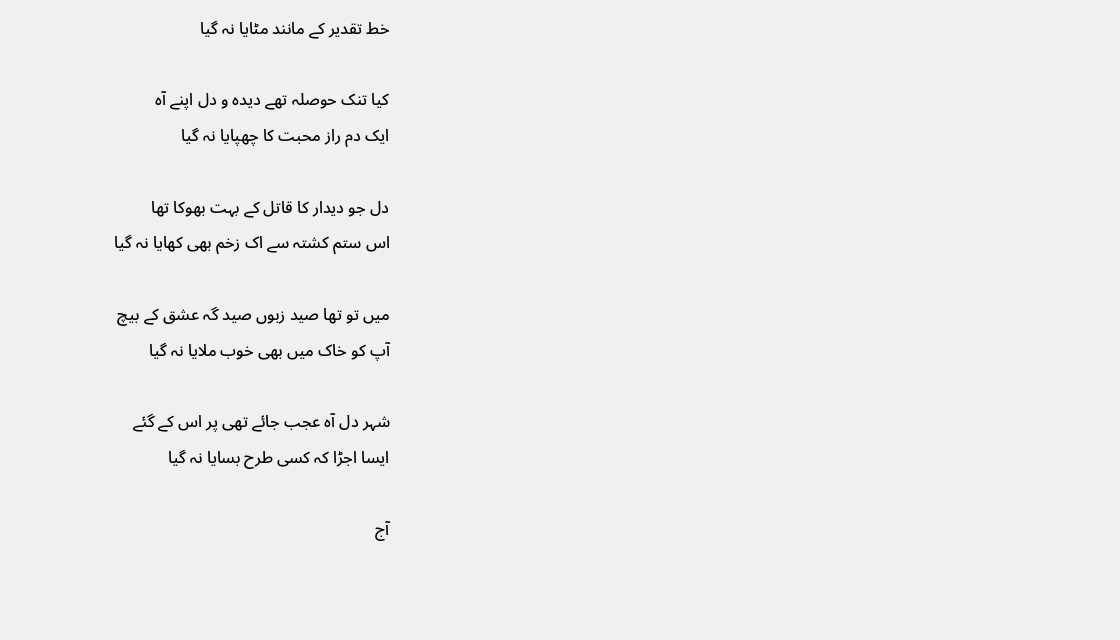خط تقدیر کے مانند مٹایا نہ گیا

کیا تنک حوصلہ تھے دیدہ و دل اپنے آہ
ایک دم راز محبت کا چھپایا نہ گیا

دل جو دیدار کا قاتل کے بہت بھوکا تھا
اس ستم کشتہ سے اک زخم بھی کھایا نہ گیا

میں تو تھا صید زبوں صید گہ عشق کے بیچ
آپ کو خاک میں بھی خوب ملایا نہ گیا

شہر دل آہ عجب جائے تھی پر اس کے گئے
ایسا اجڑا کہ کسی طرح بسایا نہ گیا

آج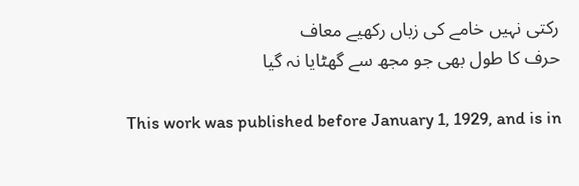رکتی نہیں خامے کی زباں رکھیے معاف
حرف کا طول بھی جو مجھ سے گھٹایا نہ گیا

This work was published before January 1, 1929, and is in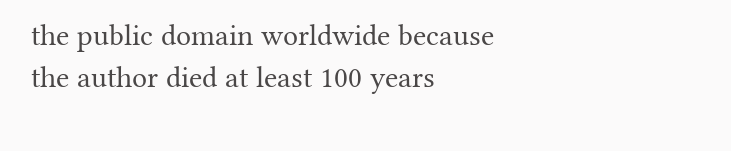the public domain worldwide because the author died at least 100 years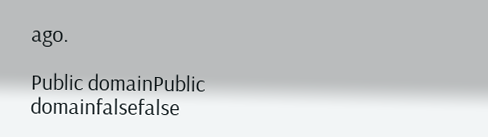ago.

Public domainPublic domainfalsefalse